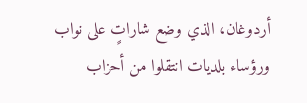أردوغان، الذي وضع شاراتٍ على نواب ورؤساء بلديات انتقلوا من أحزاب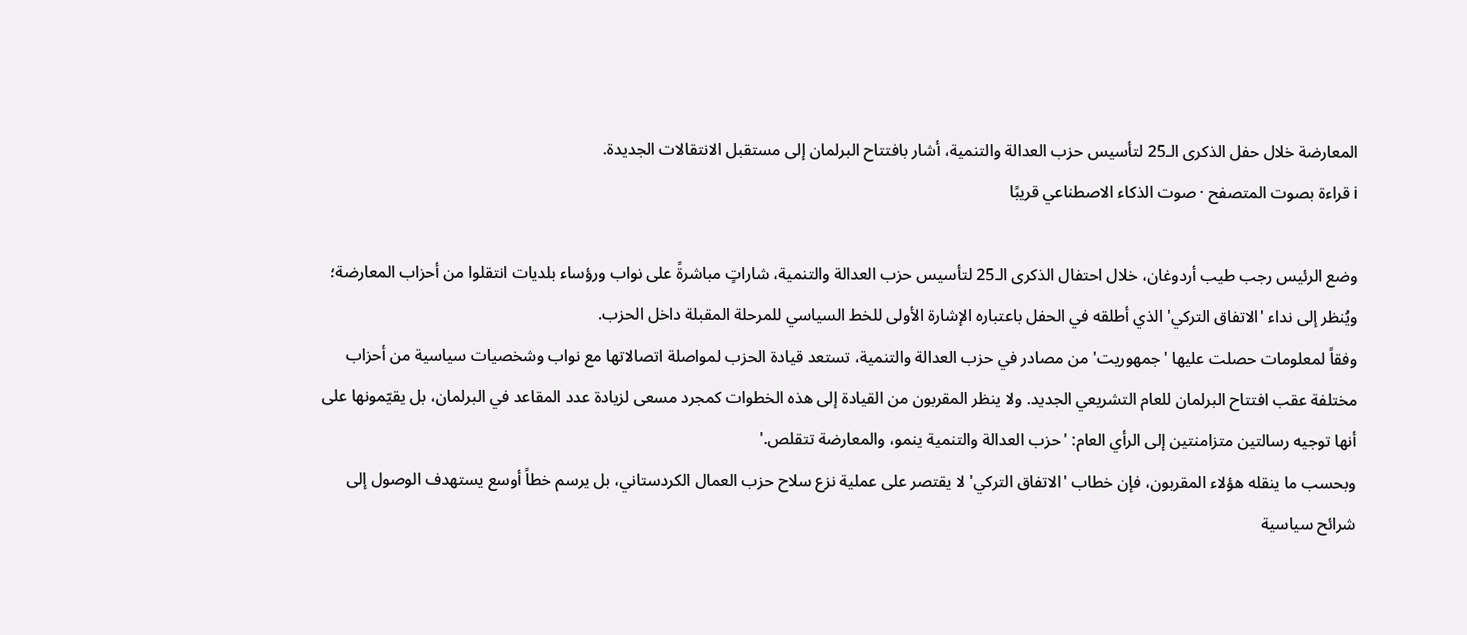المعارضة خلال حفل الذكرى الـ25 لتأسيس حزب العدالة والتنمية، أشار بافتتاح البرلمان إلى مستقبل الانتقالات الجديدة.
ℹ قراءة بصوت المتصفح · صوت الذكاء الاصطناعي قريبًا

وضع الرئيس رجب طيب أردوغان، خلال احتفال الذكرى الـ25 لتأسيس حزب العدالة والتنمية، شاراتٍ مباشرةً على نواب ورؤساء بلديات انتقلوا من أحزاب المعارضة؛ ويُنظر إلى نداء 'الاتفاق التركي' الذي أطلقه في الحفل باعتباره الإشارة الأولى للخط السياسي للمرحلة المقبلة داخل الحزب.
وفقاً لمعلومات حصلت عليها 'جمهوريت' من مصادر في حزب العدالة والتنمية، تستعد قيادة الحزب لمواصلة اتصالاتها مع نواب وشخصيات سياسية من أحزاب مختلفة عقب افتتاح البرلمان للعام التشريعي الجديد. ولا ينظر المقربون من القيادة إلى هذه الخطوات كمجرد مسعى لزيادة عدد المقاعد في البرلمان، بل يقيّمونها على أنها توجيه رسالتين متزامنتين إلى الرأي العام: 'حزب العدالة والتنمية ينمو، والمعارضة تتقلص.'
وبحسب ما ينقله هؤلاء المقربون، فإن خطاب 'الاتفاق التركي' لا يقتصر على عملية نزع سلاح حزب العمال الكردستاني، بل يرسم خطاً أوسع يستهدف الوصول إلى شرائح سياسية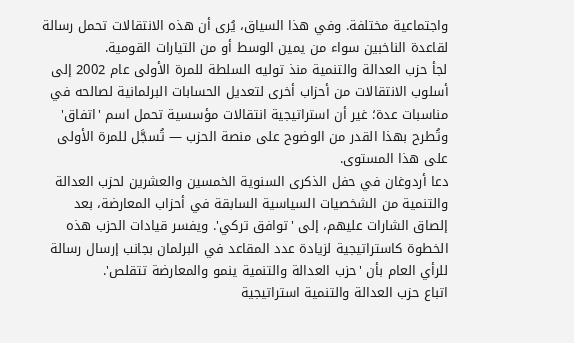واجتماعية مختلفة. وفي هذا السياق، يُرى أن هذه الانتقالات تحمل رسالة لقاعدة الناخبين سواء من يمين الوسط أو من التيارات القومية.
لجأ حزب العدالة والتنمية منذ توليه السلطة للمرة الأولى عام 2002 إلى أسلوب الانتقالات من أحزاب أخرى لتعديل الحسابات البرلمانية لصالحه في مناسبات عدة؛ غير أن استراتيجية انتقالات مؤسسية تحمل اسم 'اتفاق' وتُطرح بهذا القدر من الوضوح على منصة الحزب — تُسجَّل للمرة الأولى على هذا المستوى.
دعا أردوغان في حفل الذكرى السنوية الخمسين والعشرين لحزب العدالة والتنمية من الشخصيات السياسية السابقة في أحزاب المعارضة، بعد إلصاق الشارات عليهم، إلى 'توافق تركي'. ويفسر قيادات الحزب هذه الخطوة كاستراتيجية لزيادة عدد المقاعد في البرلمان بجانب إرسال رسالة للرأي العام بأن 'حزب العدالة والتنمية ينمو والمعارضة تتقلص'.
اتباع حزب العدالة والتنمية استراتيجية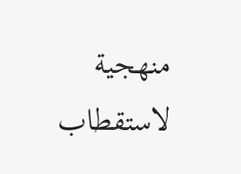منهجية لاستقطاب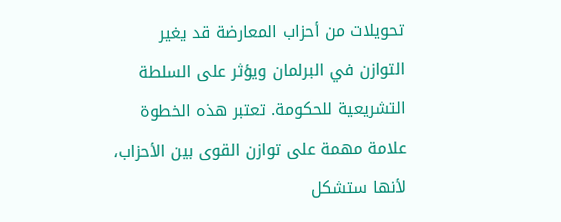تحويلات من أحزاب المعارضة قد يغير التوازن في البرلمان ويؤثر على السلطة التشريعية للحكومة. تعتبر هذه الخطوة علامة مهمة على توازن القوى بين الأحزاب، لأنها ستشكل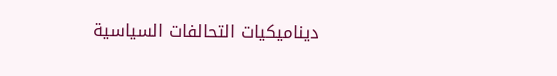ديناميكيات التحالفات السياسية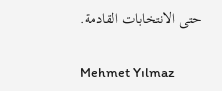حتى الانتخابات القادمة.

Mehmet Yılmaz